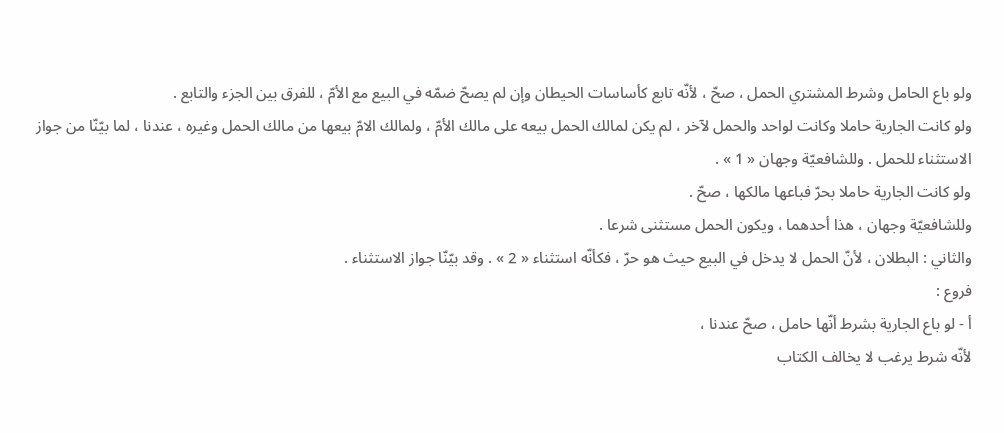ولو باع الحامل وشرط المشتري الحمل ، صحّ ، لأنّه تابع كأساسات الحيطان وإن لم يصحّ ضمّه في البيع مع الأمّ ، للفرق بين الجزء والتابع .
ولو كانت الجارية حاملا وكانت لواحد والحمل لآخر ، لم يكن لمالك الحمل بيعه على مالك الأمّ ، ولمالك الامّ بيعها من مالك الحمل وغيره ، عندنا ، لما بيّنّا من جواز الاستثناء للحمل . وللشافعيّة وجهان « 1 » .
ولو كانت الجارية حاملا بحرّ فباعها مالكها ، صحّ .
وللشافعيّة وجهان ، هذا أحدهما ، ويكون الحمل مستثنى شرعا .
والثاني : البطلان ، لأنّ الحمل لا يدخل في البيع حيث هو حرّ ، فكأنّه استثناء « 2 » . وقد بيّنّا جواز الاستثناء .
فروع :
أ - لو باع الجارية بشرط أنّها حامل ، صحّ عندنا ،
لأنّه شرط يرغب لا يخالف الكتاب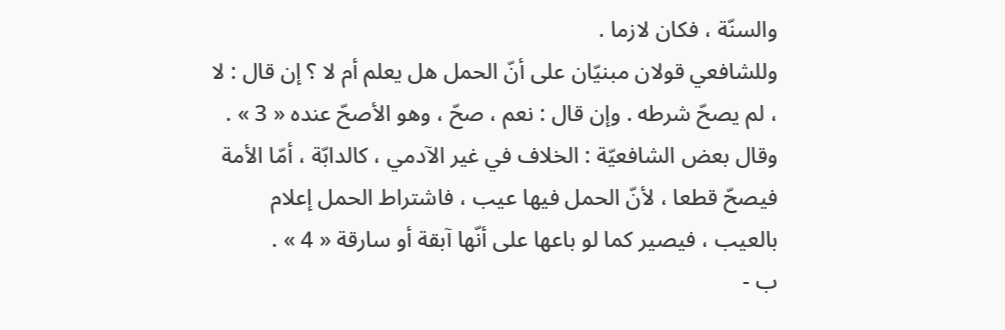والسنّة ، فكان لازما .
وللشافعي قولان مبنيّان على أنّ الحمل هل يعلم أم لا ؟ إن قال : لا ، لم يصحّ شرطه . وإن قال : نعم ، صحّ ، وهو الأصحّ عنده « 3 » .
وقال بعض الشافعيّة : الخلاف في غير الآدمي ، كالدابّة ، أمّا الأمة فيصحّ قطعا ، لأنّ الحمل فيها عيب ، فاشتراط الحمل إعلام بالعيب ، فيصير كما لو باعها على أنّها آبقة أو سارقة « 4 » .
ب -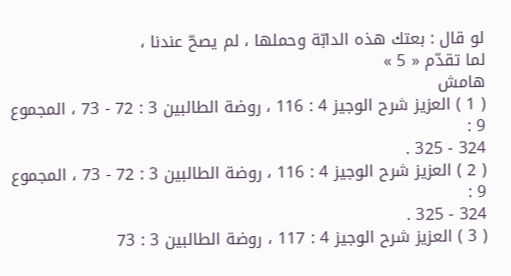لو قال : بعتك هذه الدابّة وحملها ، لم يصحّ عندنا ،
لما تقدّم « 5 »
هامش
( 1 ) العزيز شرح الوجيز 4 : 116 ، روضة الطالبين 3 : 72 - 73 ، المجموع 9 :
324 - 325 .
( 2 ) العزيز شرح الوجيز 4 : 116 ، روضة الطالبين 3 : 72 - 73 ، المجموع 9 :
324 - 325 .
( 3 ) العزيز شرح الوجيز 4 : 117 ، روضة الطالبين 3 : 73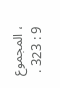، المجموع 9 : 323 .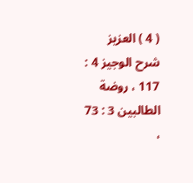( 4 ) العزيز شرح الوجيز 4 : 117 ، روضة الطالبين 3 : 73 ،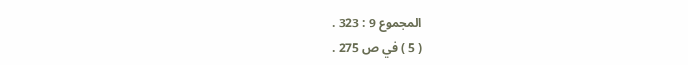المجموع 9 : 323 .
( 5 ) في ص 275 .